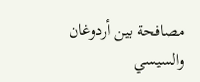مصافحة بين أردوغان والسيسي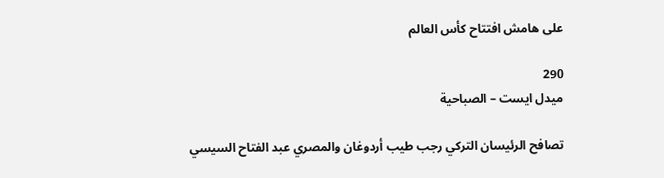على هامش افتتاح كأس العالم

290
ميدل ايست – الصباحية

تصافح الرئيسان التركي رجب طيب أردوغان والمصري عبد الفتاح السيسي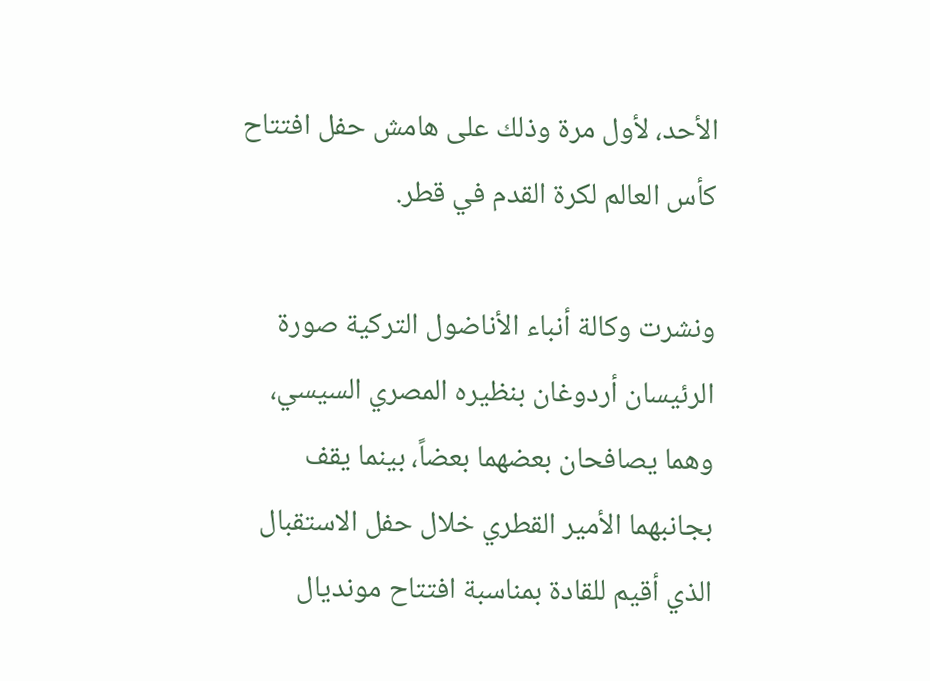الأحد، لأول مرة وذلك على هامش حفل افتتاح كأس العالم لكرة القدم في قطر.

ونشرت وكالة أنباء الأناضول التركية صورة الرئيسان أردوغان بنظيره المصري السيسي، وهما يصافحان بعضهما بعضاً، بينما يقف بجانبهما الأمير القطري خلال حفل الاستقبال الذي أقيم للقادة بمناسبة افتتاح مونديال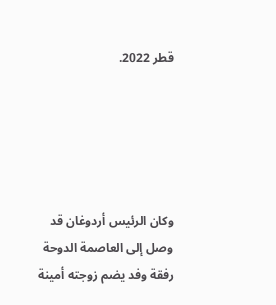قطر 2022.





وكان الرئيس أردوغان قد وصل إلى العاصمة الدوحة رفقة وفد يضم زوجته أمينة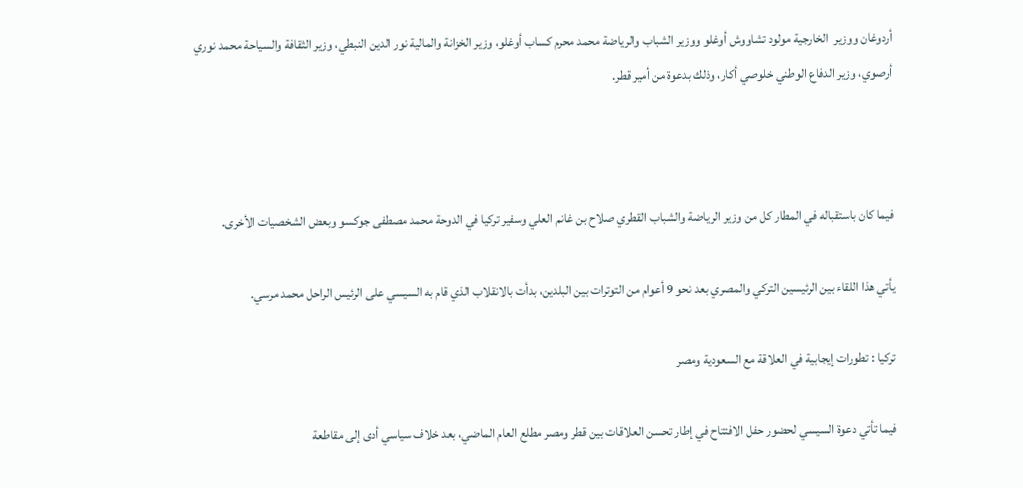أردوغان ووزير  الخارجية مولود تشاووش أوغلو ووزير الشباب والرياضة محمد محرم كساب أوغلو، وزير الخزانة والمالية نور الدين النبطي، وزير الثقافة والسياحة محمد نوري أرصوي، وزير الدفاع الوطني خلوصي أكار، وذلك بدعوة من أمير قطر.



فيما كان باستقباله في المطار كل من وزير الرياضة والشباب القطري صلاح بن غانم العلي وسفير تركيا في الدوحة محمد مصطفى جوكسو وبعض الشخصيات الأخرى.

يأتي هذا اللقاء بين الرئيسين التركي والمصري بعد نحو 9 أعوام من التوترات بين البلدين، بدأت بالانقلاب الذي قام به السيسي على الرئيس الراحل محمد مرسي.

تركيا : تطورات إيجابية في العلاقة مع السعودية ومصر

فيما تأتي دعوة السيسي لحضور حفل الافتتاح في إطار تحسن العلاقات بين قطر ومصر مطلع العام الماضي، بعد خلاف سياسي أدى إلى مقاطعة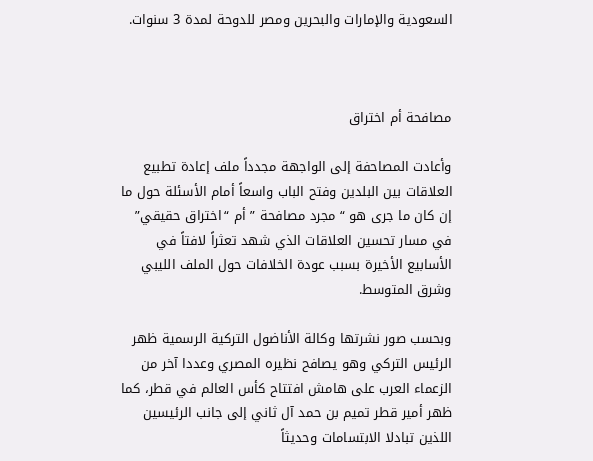السعودية والإمارات والبحرين ومصر للدوحة لمدة 3 سنوات.



مصافحة أم اختراق

وأعادت المصاحفة إلى الواجهة مجدداً ملف إعادة تطبيع العلاقات بين البلدين وفتح الباب واسعاً أمام الأسئلة حول ما إن كان ما جرى هو “مجرد مصافحة ” أم “اختراق حقيقي” في مسار تحسين العلاقات الذي شهد تعثراً لافتاً في الأسابيع الأخيرة بسبب عودة الخلافات حول الملف الليبي وشرق المتوسط.

وبحسب صور نشرتها وكالة الأناضول التركية الرسمية ظهر الرئيس التركي وهو يصافح نظيره المصري وعددا آخر من الزعماء العرب على هامش افتتاح كأس العالم في قطر، كما ظهر أمير قطر تميم بن حمد آل ثاني إلى جانب الرئيسين اللذين تبادلا الابتسامات وحديثاً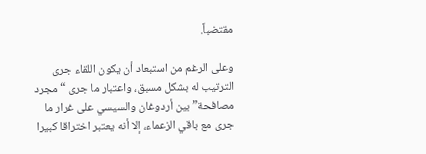مقتضباً.

وعلى الرغم من استبعاد أن يكون اللقاء جرى الترتيب له بشكل مسبق، واعتبار ما جرى “مجرد مصافحة” بين أردوغان والسيسي على غرار ما جرى مع باقي الزعماء، إلا أنه يعتبر اختراقا كبيرا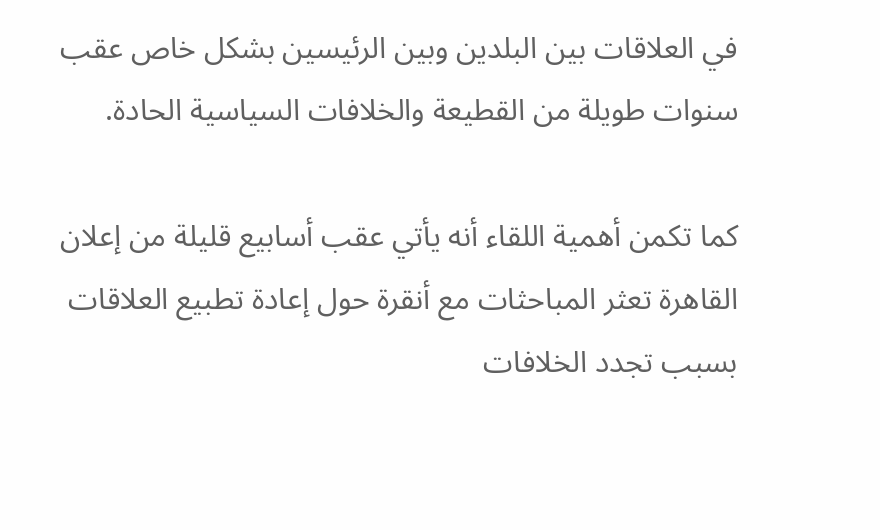في العلاقات بين البلدين وبين الرئيسين بشكل خاص عقب سنوات طويلة من القطيعة والخلافات السياسية الحادة.

كما تكمن أهمية اللقاء أنه يأتي عقب أسابيع قليلة من إعلان القاهرة تعثر المباحثات مع أنقرة حول إعادة تطبيع العلاقات بسبب تجدد الخلافات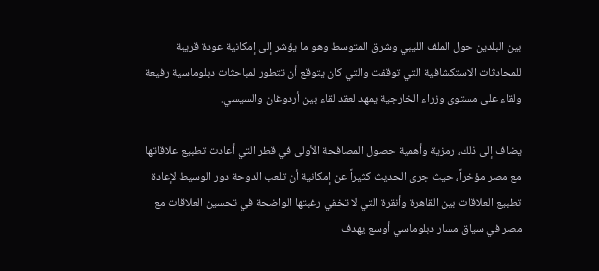بين البلدين حول الملف الليبي وشرق المتوسط وهو ما يؤشر إلى إمكانية عودة قريبة للمحادثات الاستكشافية التي توقفت والتي كان يتوقع أن تتطور لمباحثات دبلوماسية رفيعة ولقاء على مستوى وزراء الخارجية يمهد لعقد لقاء بين أردوغان والسيسي.

يضاف إلى ذلك، رمزية وأهمية حصول المصافحة الأولى في قطر التي أعادت تطبيع علاقاتها مع مصر مؤخراً، حيث جرى الحديث كثيراً عن إمكانية أن تلعب الدوحة دور الوسيط لإعادة تطبيع العلاقات بين القاهرة وأنقرة التي لا تخفي رغبتها الواضحة في تحسين العلاقات مع مصر في سياق مسار دبلوماسي أوسع يهدف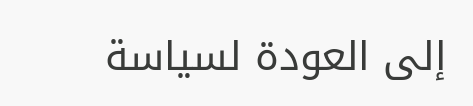إلى العودة لسياسة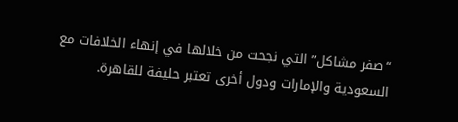“صفر مشاكل” التي نجحت من خلالها في إنهاء الخلافات مع السعودية والإمارات ودول أخرى تعتبر حليفة للقاهرة.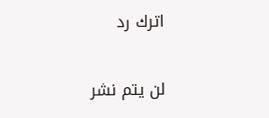اترك رد

لن يتم نشر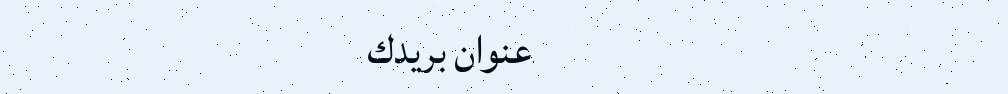عنوان بريدك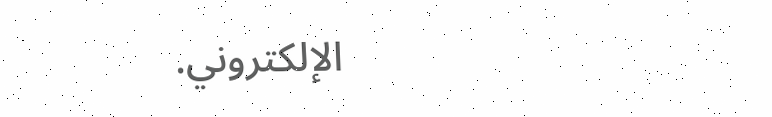الإلكتروني.